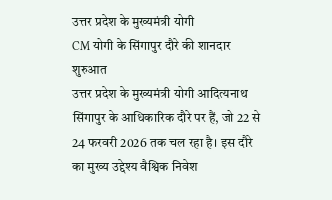उत्तर प्रदेश के मुख्यमंत्री योगी
CM योगी के सिंगापुर दौरे की शानदार शुरुआत
उत्तर प्रदेश के मुख्यमंत्री योगी आदित्यनाथ सिंगापुर के आधिकारिक दौरे पर हैं, जो 22 से 24 फरवरी 2026 तक चल रहा है। इस दौरे का मुख्य उद्देश्य वैश्विक निवेश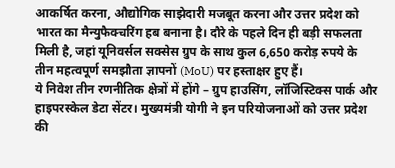आकर्षित करना, औद्योगिक साझेदारी मजबूत करना और उत्तर प्रदेश को भारत का मैन्युफैक्चरिंग हब बनाना है। दौरे के पहले दिन ही बड़ी सफलता मिली है, जहां यूनिवर्सल सक्सेस ग्रुप के साथ कुल 6,650 करोड़ रुपये के तीन महत्वपूर्ण समझौता ज्ञापनों (MoU) पर हस्ताक्षर हुए हैं।
ये निवेश तीन रणनीतिक क्षेत्रों में होंगे – ग्रुप हाउसिंग, लॉजिस्टिक्स पार्क और हाइपरस्केल डेटा सेंटर। मुख्यमंत्री योगी ने इन परियोजनाओं को उत्तर प्रदेश की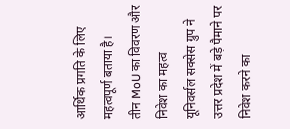आर्थिक प्रगति के लिए महत्वपूर्ण बताया है।
तीन MoU का विवरण और निवेश का महत्व
यूनिवर्सल सक्सेस ग्रुप ने उत्तर प्रदेश में बड़े पैमाने पर निवेश करने का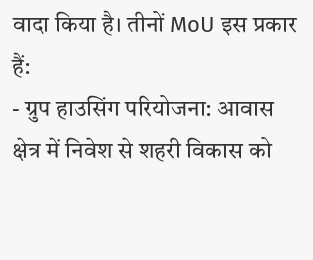वादा किया है। तीनों MoU इस प्रकार हैं:
- ग्रुप हाउसिंग परियोजना: आवास क्षेत्र में निवेश से शहरी विकास को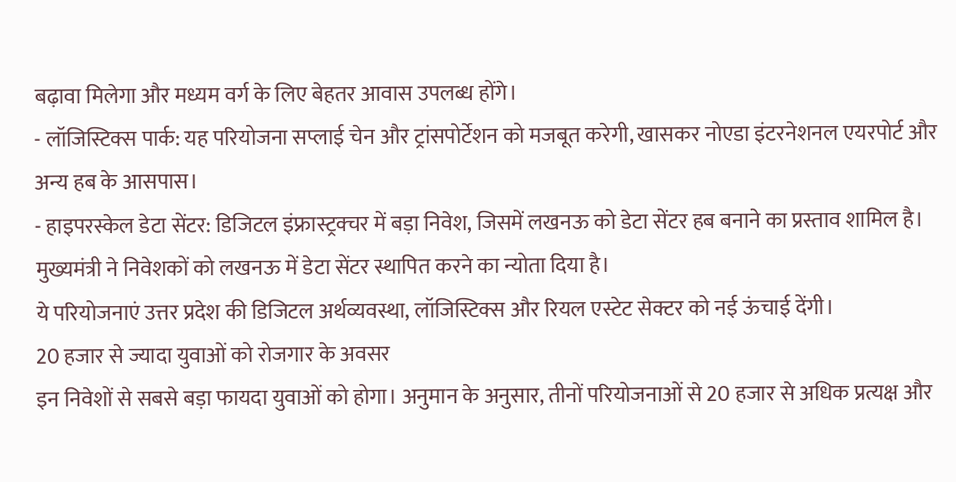बढ़ावा मिलेगा और मध्यम वर्ग के लिए बेहतर आवास उपलब्ध होंगे।
- लॉजिस्टिक्स पार्क: यह परियोजना सप्लाई चेन और ट्रांसपोर्टेशन को मजबूत करेगी, खासकर नोएडा इंटरनेशनल एयरपोर्ट और अन्य हब के आसपास।
- हाइपरस्केल डेटा सेंटर: डिजिटल इंफ्रास्ट्रक्चर में बड़ा निवेश, जिसमें लखनऊ को डेटा सेंटर हब बनाने का प्रस्ताव शामिल है। मुख्यमंत्री ने निवेशकों को लखनऊ में डेटा सेंटर स्थापित करने का न्योता दिया है।
ये परियोजनाएं उत्तर प्रदेश की डिजिटल अर्थव्यवस्था, लॉजिस्टिक्स और रियल एस्टेट सेक्टर को नई ऊंचाई देंगी।
20 हजार से ज्यादा युवाओं को रोजगार के अवसर
इन निवेशों से सबसे बड़ा फायदा युवाओं को होगा। अनुमान के अनुसार, तीनों परियोजनाओं से 20 हजार से अधिक प्रत्यक्ष और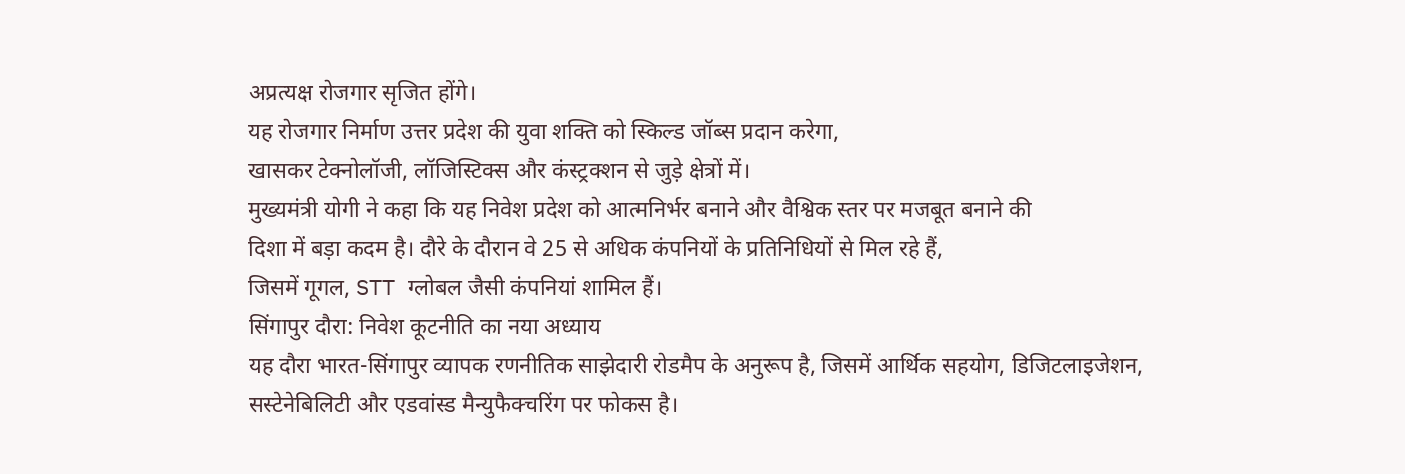अप्रत्यक्ष रोजगार सृजित होंगे।
यह रोजगार निर्माण उत्तर प्रदेश की युवा शक्ति को स्किल्ड जॉब्स प्रदान करेगा,
खासकर टेक्नोलॉजी, लॉजिस्टिक्स और कंस्ट्रक्शन से जुड़े क्षेत्रों में।
मुख्यमंत्री योगी ने कहा कि यह निवेश प्रदेश को आत्मनिर्भर बनाने और वैश्विक स्तर पर मजबूत बनाने की
दिशा में बड़ा कदम है। दौरे के दौरान वे 25 से अधिक कंपनियों के प्रतिनिधियों से मिल रहे हैं,
जिसमें गूगल, STT ग्लोबल जैसी कंपनियां शामिल हैं।
सिंगापुर दौरा: निवेश कूटनीति का नया अध्याय
यह दौरा भारत-सिंगापुर व्यापक रणनीतिक साझेदारी रोडमैप के अनुरूप है, जिसमें आर्थिक सहयोग, डिजिटलाइजेशन,
सस्टेनेबिलिटी और एडवांस्ड मैन्युफैक्चरिंग पर फोकस है।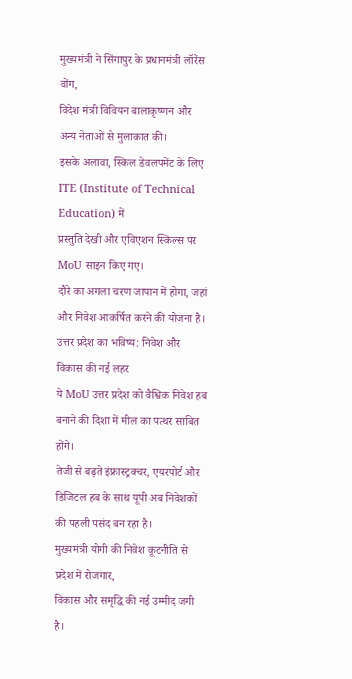मुख्यमंत्री ने सिंगापुर के प्रधानमंत्री लॉरेंस वोंग,
विदेश मंत्री विवियन बालाकृष्णन और अन्य नेताओं से मुलाकात की।
इसके अलावा, स्किल डेवलपमेंट के लिए ITE (Institute of Technical Education) में
प्रस्तुति देखी और एविएशन स्किल्स पर MoU साइन किए गए।
दौरे का अगला चरण जापान में होगा, जहां और निवेश आकर्षित करने की योजना है।
उत्तर प्रदेश का भविष्य: निवेश और विकास की नई लहर
ये MoU उत्तर प्रदेश को वैश्विक निवेश हब बनाने की दिशा में मील का पत्थर साबित होंगे।
तेजी से बढ़ते इंफ्रास्ट्रक्चर, एयरपोर्ट और डिजिटल हब के साथ यूपी अब निवेशकों की पहली पसंद बन रहा है।
मुख्यमंत्री योगी की निवेश कूटनीति से प्रदेश में रोजगार,
विकास और समृद्धि की नई उम्मीद जगी है।